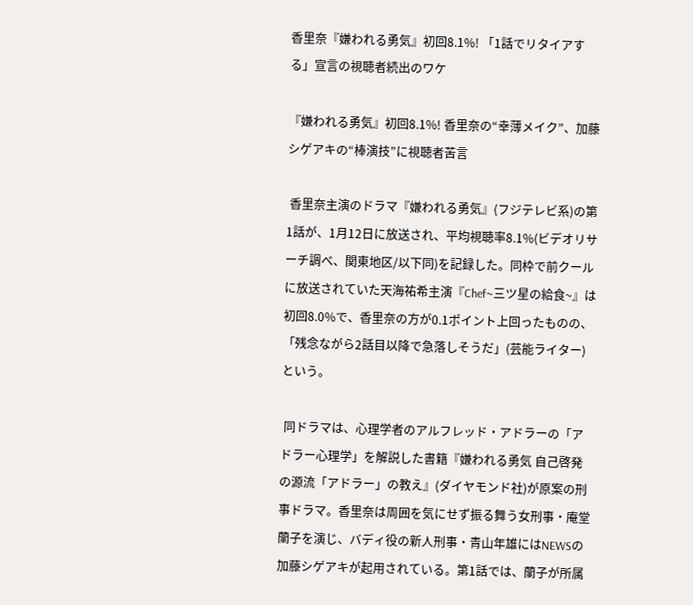香里奈『嫌われる勇気』初回8.1%! 「1話でリタイアする」宣言の視聴者続出のワケ

『嫌われる勇気』初回8.1%! 香里奈の“幸薄メイク”、加藤シゲアキの“棒演技”に視聴者苦言

 香里奈主演のドラマ『嫌われる勇気』(フジテレビ系)の第1話が、1月12日に放送され、平均視聴率8.1%(ビデオリサーチ調べ、関東地区/以下同)を記録した。同枠で前クールに放送されていた天海祐希主演『Chef~三ツ星の給食~』は初回8.0%で、香里奈の方が0.1ポイント上回ったものの、「残念ながら2話目以降で急落しそうだ」(芸能ライター)という。

 同ドラマは、心理学者のアルフレッド・アドラーの「アドラー心理学」を解説した書籍『嫌われる勇気 自己啓発の源流「アドラー」の教え』(ダイヤモンド社)が原案の刑事ドラマ。香里奈は周囲を気にせず振る舞う女刑事・庵堂蘭子を演じ、バディ役の新人刑事・青山年雄にはNEWSの加藤シゲアキが起用されている。第1話では、蘭子が所属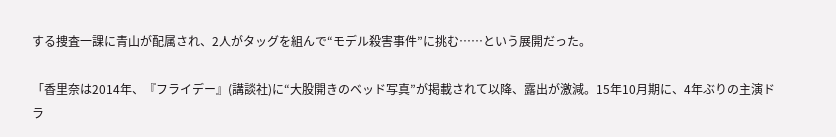する捜査一課に青山が配属され、2人がタッグを組んで“モデル殺害事件”に挑む……という展開だった。

「香里奈は2014年、『フライデー』(講談社)に“大股開きのベッド写真”が掲載されて以降、露出が激減。15年10月期に、4年ぶりの主演ドラ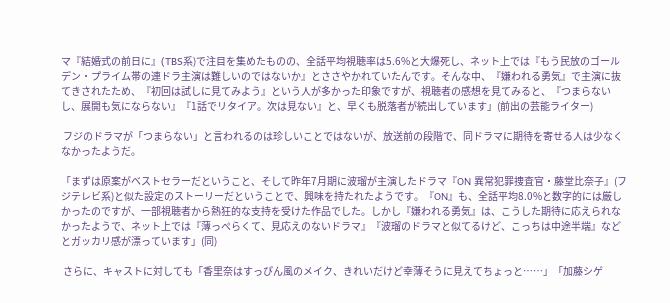マ『結婚式の前日に』(TBS系)で注目を集めたものの、全話平均視聴率は5.6%と大爆死し、ネット上では『もう民放のゴールデン・プライム帯の連ドラ主演は難しいのではないか』とささやかれていたんです。そんな中、『嫌われる勇気』で主演に抜てきされたため、『初回は試しに見てみよう』という人が多かった印象ですが、視聴者の感想を見てみると、『つまらないし、展開も気にならない』『1話でリタイア。次は見ない』と、早くも脱落者が続出しています」(前出の芸能ライター)

 フジのドラマが「つまらない」と言われるのは珍しいことではないが、放送前の段階で、同ドラマに期待を寄せる人は少なくなかったようだ。

「まずは原案がベストセラーだということ、そして昨年7月期に波瑠が主演したドラマ『ON 異常犯罪捜査官・藤堂比奈子』(フジテレビ系)と似た設定のストーリーだということで、興味を持たれたようです。『ON』も、全話平均8.0%と数字的には厳しかったのですが、一部視聴者から熱狂的な支持を受けた作品でした。しかし『嫌われる勇気』は、こうした期待に応えられなかったようで、ネット上では『薄っぺらくて、見応えのないドラマ』『波瑠のドラマと似てるけど、こっちは中途半端』などとガッカリ感が漂っています」(同)

 さらに、キャストに対しても「香里奈はすっぴん風のメイク、きれいだけど幸薄そうに見えてちょっと……」「加藤シゲ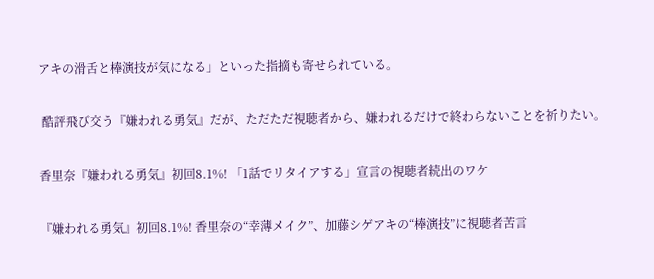アキの滑舌と棒演技が気になる」といった指摘も寄せられている。

 酷評飛び交う『嫌われる勇気』だが、ただただ視聴者から、嫌われるだけで終わらないことを祈りたい。

香里奈『嫌われる勇気』初回8.1%! 「1話でリタイアする」宣言の視聴者続出のワケ

『嫌われる勇気』初回8.1%! 香里奈の“幸薄メイク”、加藤シゲアキの“棒演技”に視聴者苦言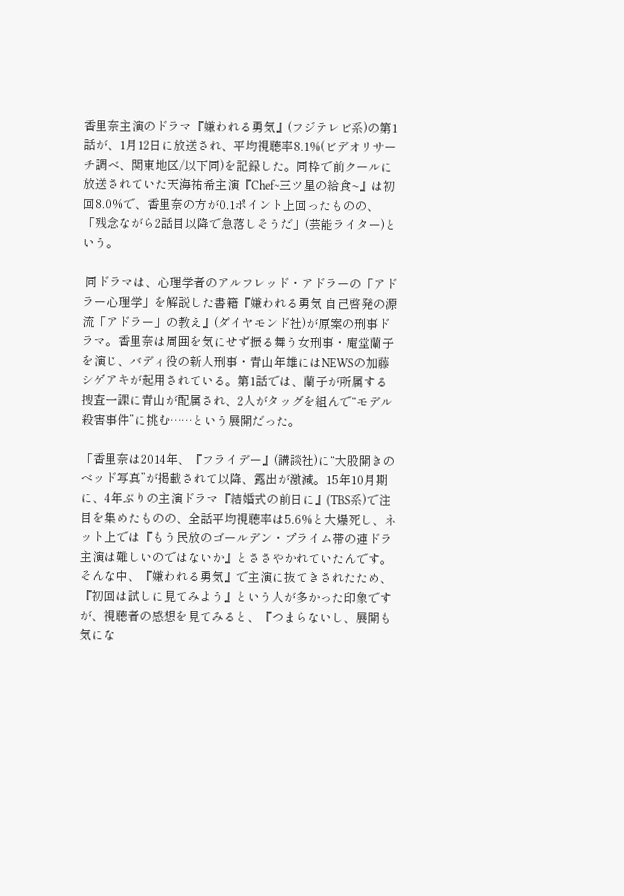香里奈主演のドラマ『嫌われる勇気』(フジテレビ系)の第1話が、1月12日に放送され、平均視聴率8.1%(ビデオリサーチ調べ、関東地区/以下同)を記録した。同枠で前クールに放送されていた天海祐希主演『Chef~三ツ星の給食~』は初回8.0%で、香里奈の方が0.1ポイント上回ったものの、「残念ながら2話目以降で急落しそうだ」(芸能ライター)という。

 同ドラマは、心理学者のアルフレッド・アドラーの「アドラー心理学」を解説した書籍『嫌われる勇気 自己啓発の源流「アドラー」の教え』(ダイヤモンド社)が原案の刑事ドラマ。香里奈は周囲を気にせず振る舞う女刑事・庵堂蘭子を演じ、バディ役の新人刑事・青山年雄にはNEWSの加藤シゲアキが起用されている。第1話では、蘭子が所属する捜査一課に青山が配属され、2人がタッグを組んで“モデル殺害事件”に挑む……という展開だった。

「香里奈は2014年、『フライデー』(講談社)に“大股開きのベッド写真”が掲載されて以降、露出が激減。15年10月期に、4年ぶりの主演ドラマ『結婚式の前日に』(TBS系)で注目を集めたものの、全話平均視聴率は5.6%と大爆死し、ネット上では『もう民放のゴールデン・プライム帯の連ドラ主演は難しいのではないか』とささやかれていたんです。そんな中、『嫌われる勇気』で主演に抜てきされたため、『初回は試しに見てみよう』という人が多かった印象ですが、視聴者の感想を見てみると、『つまらないし、展開も気にな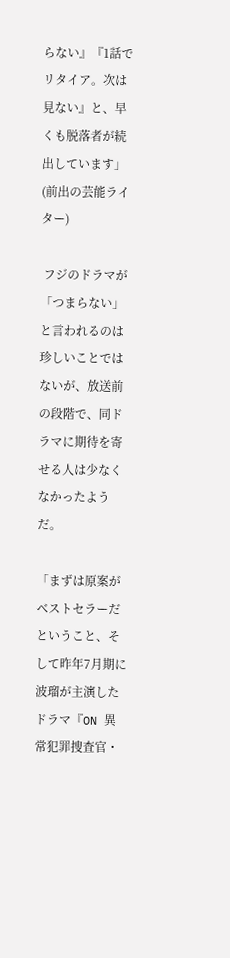らない』『1話でリタイア。次は見ない』と、早くも脱落者が続出しています」(前出の芸能ライター)

 フジのドラマが「つまらない」と言われるのは珍しいことではないが、放送前の段階で、同ドラマに期待を寄せる人は少なくなかったようだ。

「まずは原案がベストセラーだということ、そして昨年7月期に波瑠が主演したドラマ『ON 異常犯罪捜査官・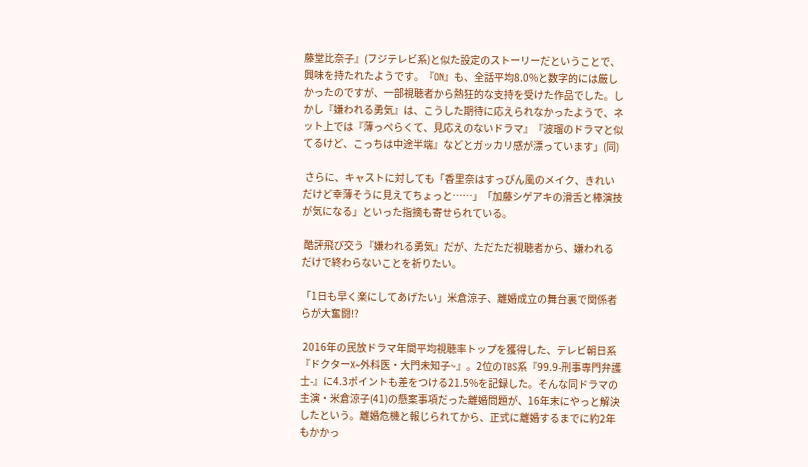藤堂比奈子』(フジテレビ系)と似た設定のストーリーだということで、興味を持たれたようです。『ON』も、全話平均8.0%と数字的には厳しかったのですが、一部視聴者から熱狂的な支持を受けた作品でした。しかし『嫌われる勇気』は、こうした期待に応えられなかったようで、ネット上では『薄っぺらくて、見応えのないドラマ』『波瑠のドラマと似てるけど、こっちは中途半端』などとガッカリ感が漂っています」(同)

 さらに、キャストに対しても「香里奈はすっぴん風のメイク、きれいだけど幸薄そうに見えてちょっと……」「加藤シゲアキの滑舌と棒演技が気になる」といった指摘も寄せられている。

 酷評飛び交う『嫌われる勇気』だが、ただただ視聴者から、嫌われるだけで終わらないことを祈りたい。

「1日も早く楽にしてあげたい」米倉涼子、離婚成立の舞台裏で関係者らが大奮闘!?

 2016年の民放ドラマ年間平均視聴率トップを獲得した、テレビ朝日系『ドクターX~外科医・大門未知子~』。2位のTBS系『99.9-刑事専門弁護士-』に4.3ポイントも差をつける21.5%を記録した。そんな同ドラマの主演・米倉涼子(41)の懸案事項だった離婚問題が、16年末にやっと解決したという。離婚危機と報じられてから、正式に離婚するまでに約2年もかかっ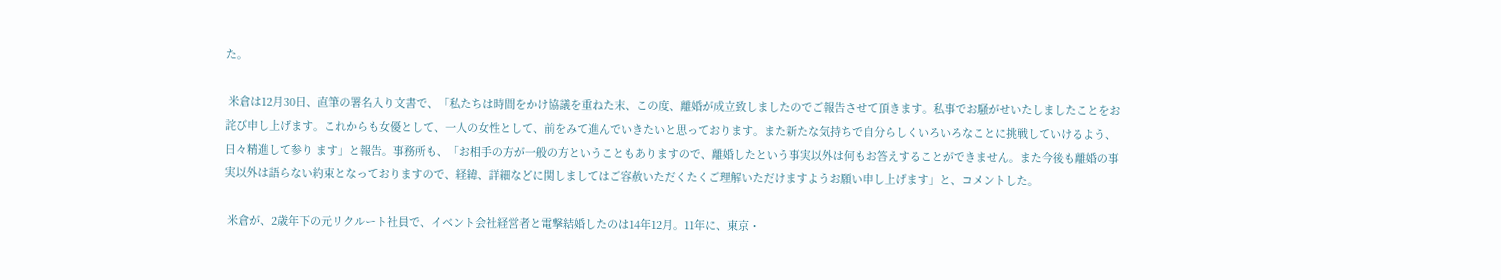た。

 米倉は12月30日、直筆の署名入り文書で、「私たちは時間をかけ協議を重ねた末、この度、離婚が成立致しましたのでご報告させて頂きます。私事でお騒がせいたしましたことをお詫び申し上げます。これからも女優として、一人の女性として、前をみて進んでいきたいと思っております。また新たな気持ちで自分らしくいろいろなことに挑戦していけるよう、日々精進して参り ます」と報告。事務所も、「お相手の方が一般の方ということもありますので、離婚したという事実以外は何もお答えすることができません。また今後も離婚の事実以外は語らない約束となっておりますので、経緯、詳細などに関しましてはご容赦いただくたくご理解いただけますようお願い申し上げます」と、コメントした。

 米倉が、2歳年下の元リクルート社員で、イベント会社経営者と電撃結婚したのは14年12月。11年に、東京・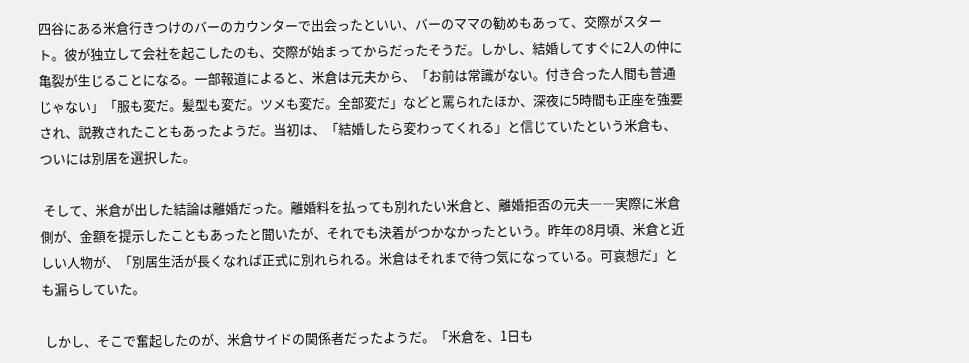四谷にある米倉行きつけのバーのカウンターで出会ったといい、バーのママの勧めもあって、交際がスタート。彼が独立して会社を起こしたのも、交際が始まってからだったそうだ。しかし、結婚してすぐに2人の仲に亀裂が生じることになる。一部報道によると、米倉は元夫から、「お前は常識がない。付き合った人間も普通じゃない」「服も変だ。髪型も変だ。ツメも変だ。全部変だ」などと罵られたほか、深夜に5時間も正座を強要され、説教されたこともあったようだ。当初は、「結婚したら変わってくれる」と信じていたという米倉も、ついには別居を選択した。

 そして、米倉が出した結論は離婚だった。離婚料を払っても別れたい米倉と、離婚拒否の元夫――実際に米倉側が、金額を提示したこともあったと聞いたが、それでも決着がつかなかったという。昨年の8月頃、米倉と近しい人物が、「別居生活が長くなれば正式に別れられる。米倉はそれまで待つ気になっている。可哀想だ」とも漏らしていた。

 しかし、そこで奮起したのが、米倉サイドの関係者だったようだ。「米倉を、1日も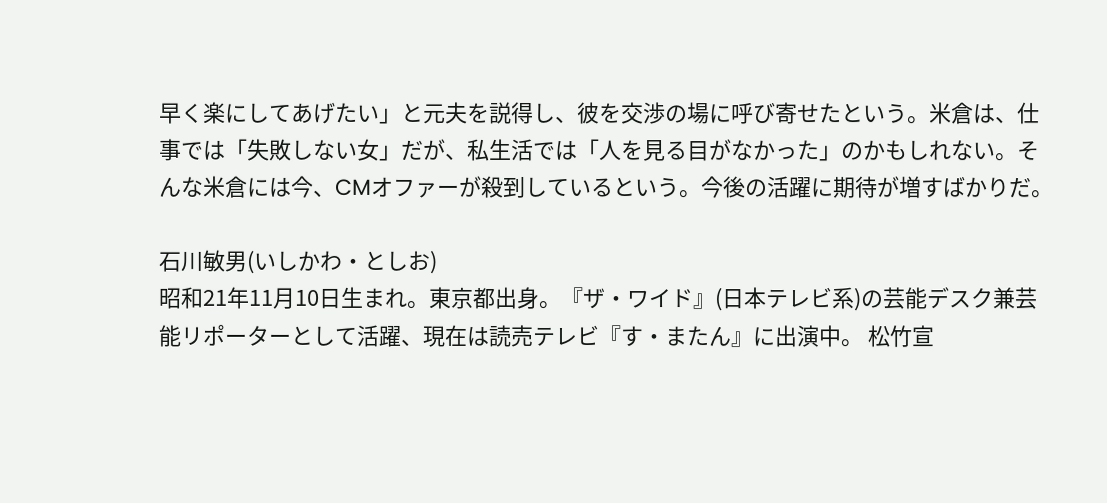早く楽にしてあげたい」と元夫を説得し、彼を交渉の場に呼び寄せたという。米倉は、仕事では「失敗しない女」だが、私生活では「人を見る目がなかった」のかもしれない。そんな米倉には今、CMオファーが殺到しているという。今後の活躍に期待が増すばかりだ。

石川敏男(いしかわ・としお)
昭和21年11月10日生まれ。東京都出身。『ザ・ワイド』(日本テレビ系)の芸能デスク兼芸能リポーターとして活躍、現在は読売テレビ『す・またん』に出演中。 松竹宣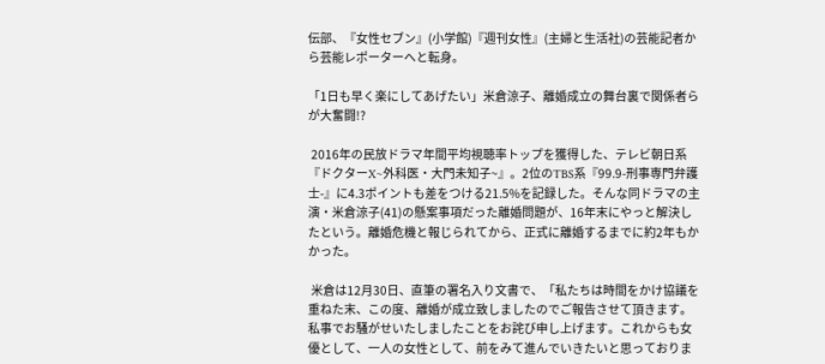伝部、『女性セブン』(小学館)『週刊女性』(主婦と生活社)の芸能記者から芸能レポーターへと転身。

「1日も早く楽にしてあげたい」米倉涼子、離婚成立の舞台裏で関係者らが大奮闘!?

 2016年の民放ドラマ年間平均視聴率トップを獲得した、テレビ朝日系『ドクターX~外科医・大門未知子~』。2位のTBS系『99.9-刑事専門弁護士-』に4.3ポイントも差をつける21.5%を記録した。そんな同ドラマの主演・米倉涼子(41)の懸案事項だった離婚問題が、16年末にやっと解決したという。離婚危機と報じられてから、正式に離婚するまでに約2年もかかった。

 米倉は12月30日、直筆の署名入り文書で、「私たちは時間をかけ協議を重ねた末、この度、離婚が成立致しましたのでご報告させて頂きます。私事でお騒がせいたしましたことをお詫び申し上げます。これからも女優として、一人の女性として、前をみて進んでいきたいと思っておりま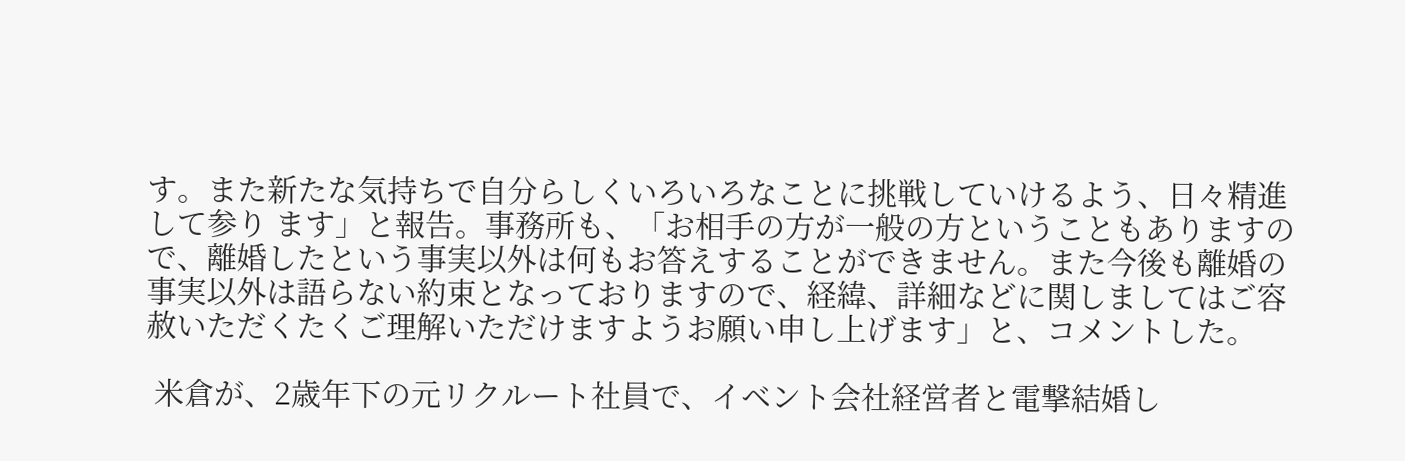す。また新たな気持ちで自分らしくいろいろなことに挑戦していけるよう、日々精進して参り ます」と報告。事務所も、「お相手の方が一般の方ということもありますので、離婚したという事実以外は何もお答えすることができません。また今後も離婚の事実以外は語らない約束となっておりますので、経緯、詳細などに関しましてはご容赦いただくたくご理解いただけますようお願い申し上げます」と、コメントした。

 米倉が、2歳年下の元リクルート社員で、イベント会社経営者と電撃結婚し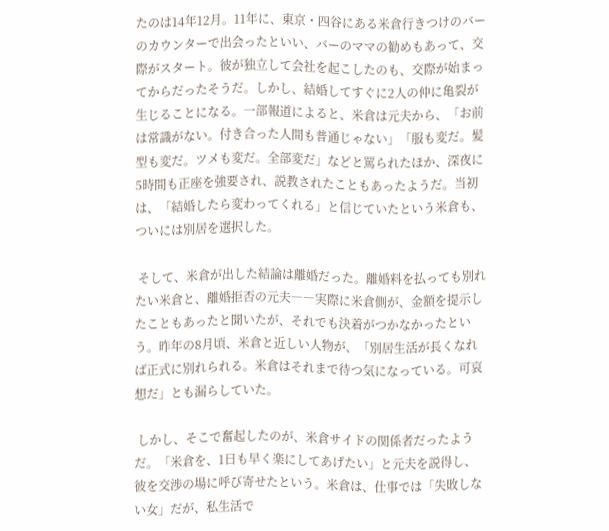たのは14年12月。11年に、東京・四谷にある米倉行きつけのバーのカウンターで出会ったといい、バーのママの勧めもあって、交際がスタート。彼が独立して会社を起こしたのも、交際が始まってからだったそうだ。しかし、結婚してすぐに2人の仲に亀裂が生じることになる。一部報道によると、米倉は元夫から、「お前は常識がない。付き合った人間も普通じゃない」「服も変だ。髪型も変だ。ツメも変だ。全部変だ」などと罵られたほか、深夜に5時間も正座を強要され、説教されたこともあったようだ。当初は、「結婚したら変わってくれる」と信じていたという米倉も、ついには別居を選択した。

 そして、米倉が出した結論は離婚だった。離婚料を払っても別れたい米倉と、離婚拒否の元夫――実際に米倉側が、金額を提示したこともあったと聞いたが、それでも決着がつかなかったという。昨年の8月頃、米倉と近しい人物が、「別居生活が長くなれば正式に別れられる。米倉はそれまで待つ気になっている。可哀想だ」とも漏らしていた。

 しかし、そこで奮起したのが、米倉サイドの関係者だったようだ。「米倉を、1日も早く楽にしてあげたい」と元夫を説得し、彼を交渉の場に呼び寄せたという。米倉は、仕事では「失敗しない女」だが、私生活で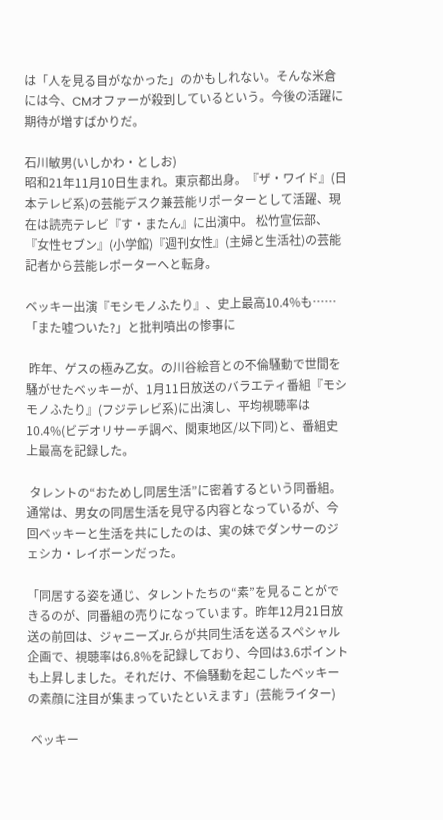は「人を見る目がなかった」のかもしれない。そんな米倉には今、CMオファーが殺到しているという。今後の活躍に期待が増すばかりだ。

石川敏男(いしかわ・としお)
昭和21年11月10日生まれ。東京都出身。『ザ・ワイド』(日本テレビ系)の芸能デスク兼芸能リポーターとして活躍、現在は読売テレビ『す・またん』に出演中。 松竹宣伝部、『女性セブン』(小学館)『週刊女性』(主婦と生活社)の芸能記者から芸能レポーターへと転身。

ベッキー出演『モシモノふたり』、史上最高10.4%も……「また嘘ついた?」と批判噴出の惨事に

 昨年、ゲスの極み乙女。の川谷絵音との不倫騒動で世間を騒がせたベッキーが、1月11日放送のバラエティ番組『モシモノふたり』(フジテレビ系)に出演し、平均視聴率は10.4%(ビデオリサーチ調べ、関東地区/以下同)と、番組史上最高を記録した。

 タレントの“おためし同居生活”に密着するという同番組。通常は、男女の同居生活を見守る内容となっているが、今回ベッキーと生活を共にしたのは、実の妹でダンサーのジェシカ・レイボーンだった。

「同居する姿を通じ、タレントたちの“素”を見ることができるのが、同番組の売りになっています。昨年12月21日放送の前回は、ジャニーズJr.らが共同生活を送るスペシャル企画で、視聴率は6.8%を記録しており、今回は3.6ポイントも上昇しました。それだけ、不倫騒動を起こしたベッキーの素顔に注目が集まっていたといえます」(芸能ライター)

 ベッキー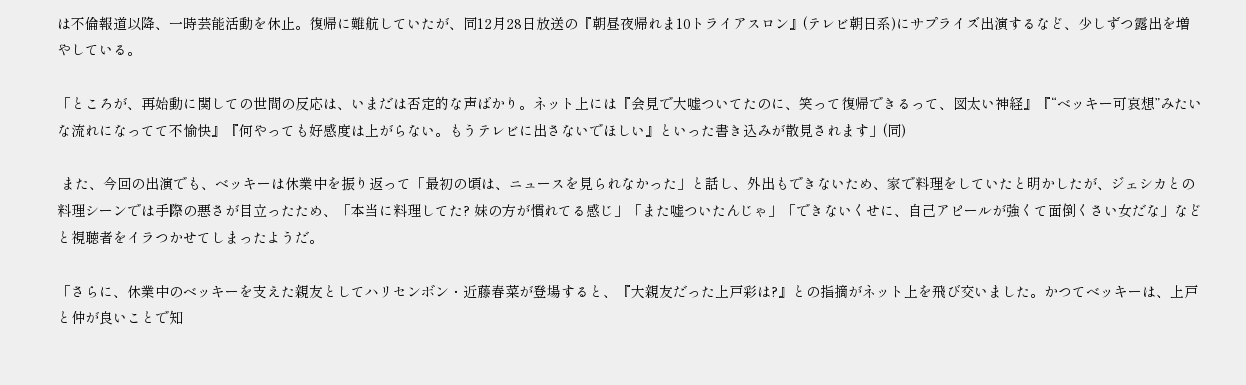は不倫報道以降、一時芸能活動を休止。復帰に難航していたが、同12月28日放送の『朝昼夜帰れま10トライアスロン』(テレビ朝日系)にサプライズ出演するなど、少しずつ露出を増やしている。

「ところが、再始動に関しての世間の反応は、いまだは否定的な声ばかり。ネット上には『会見で大嘘ついてたのに、笑って復帰できるって、図太い神経』『“ベッキー可哀想”みたいな流れになってて不愉快』『何やっても好感度は上がらない。もうテレビに出さないでほしい』といった書き込みが散見されます」(同)

 また、今回の出演でも、ベッキーは休業中を振り返って「最初の頃は、ニュースを見られなかった」と話し、外出もできないため、家で料理をしていたと明かしたが、ジェシカとの料理シーンでは手際の悪さが目立ったため、「本当に料理してた? 妹の方が慣れてる感じ」「また嘘ついたんじゃ」「できないくせに、自己アピールが強くて面倒くさい女だな」などと視聴者をイラつかせてしまったようだ。

「さらに、休業中のベッキーを支えた親友としてハリセンボン・近藤春菜が登場すると、『大親友だった上戸彩は?』との指摘がネット上を飛び交いました。かつてベッキーは、上戸と仲が良いことで知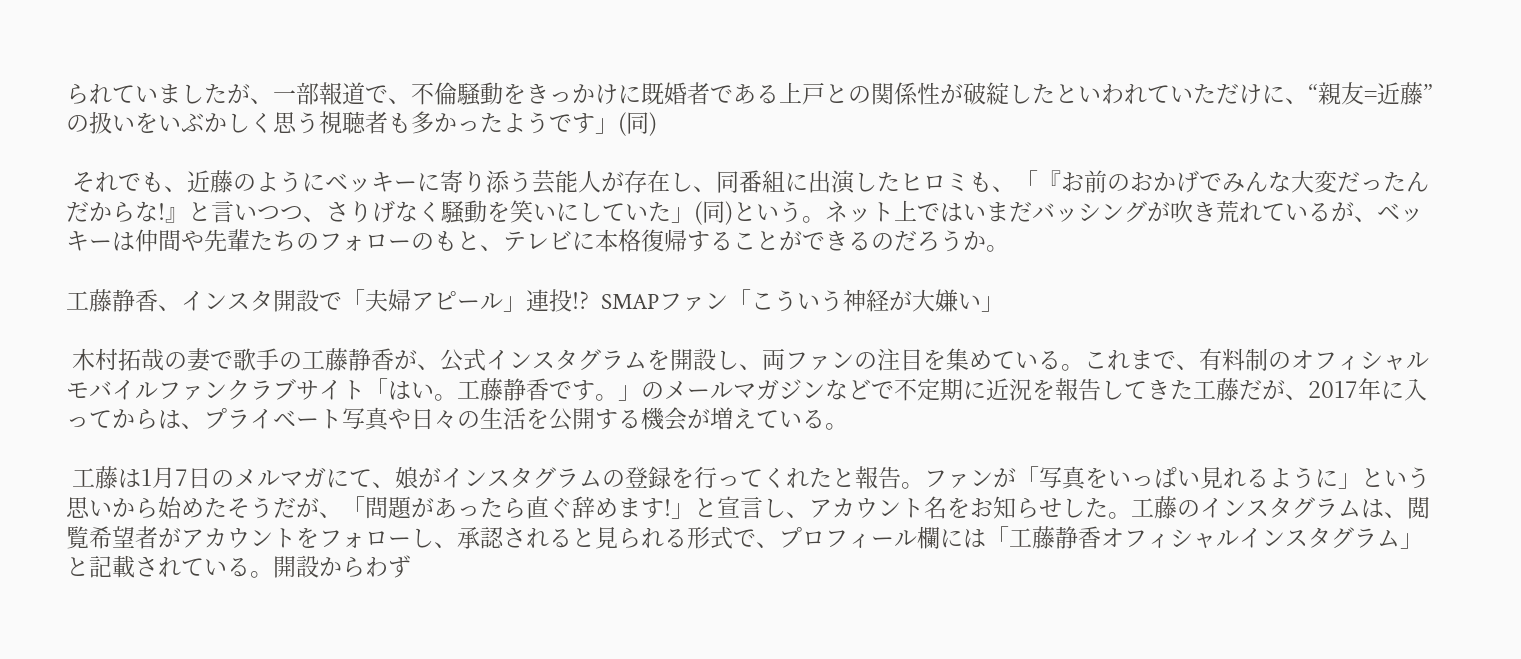られていましたが、一部報道で、不倫騒動をきっかけに既婚者である上戸との関係性が破綻したといわれていただけに、“親友=近藤”の扱いをいぶかしく思う視聴者も多かったようです」(同)

 それでも、近藤のようにベッキーに寄り添う芸能人が存在し、同番組に出演したヒロミも、「『お前のおかげでみんな大変だったんだからな!』と言いつつ、さりげなく騒動を笑いにしていた」(同)という。ネット上ではいまだバッシングが吹き荒れているが、ベッキーは仲間や先輩たちのフォローのもと、テレビに本格復帰することができるのだろうか。

工藤静香、インスタ開設で「夫婦アピール」連投!?  SMAPファン「こういう神経が大嫌い」

 木村拓哉の妻で歌手の工藤静香が、公式インスタグラムを開設し、両ファンの注目を集めている。これまで、有料制のオフィシャルモバイルファンクラブサイト「はい。工藤静香です。」のメールマガジンなどで不定期に近況を報告してきた工藤だが、2017年に入ってからは、プライベート写真や日々の生活を公開する機会が増えている。

 工藤は1月7日のメルマガにて、娘がインスタグラムの登録を行ってくれたと報告。ファンが「写真をいっぱい見れるように」という思いから始めたそうだが、「問題があったら直ぐ辞めます!」と宣言し、アカウント名をお知らせした。工藤のインスタグラムは、閲覧希望者がアカウントをフォローし、承認されると見られる形式で、プロフィール欄には「工藤静香オフィシャルインスタグラム」と記載されている。開設からわず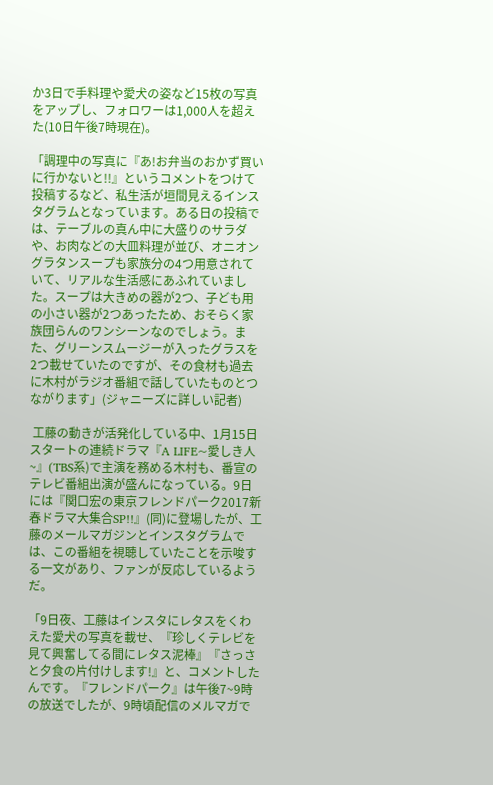か3日で手料理や愛犬の姿など15枚の写真をアップし、フォロワーは1,000人を超えた(10日午後7時現在)。

「調理中の写真に『あ!お弁当のおかず買いに行かないと!!』というコメントをつけて投稿するなど、私生活が垣間見えるインスタグラムとなっています。ある日の投稿では、テーブルの真ん中に大盛りのサラダや、お肉などの大皿料理が並び、オニオングラタンスープも家族分の4つ用意されていて、リアルな生活感にあふれていました。スープは大きめの器が2つ、子ども用の小さい器が2つあったため、おそらく家族団らんのワンシーンなのでしょう。また、グリーンスムージーが入ったグラスを2つ載せていたのですが、その食材も過去に木村がラジオ番組で話していたものとつながります」(ジャニーズに詳しい記者)

 工藤の動きが活発化している中、1月15日スタートの連続ドラマ『A LIFE~愛しき人~』(TBS系)で主演を務める木村も、番宣のテレビ番組出演が盛んになっている。9日には『関口宏の東京フレンドパーク2017新春ドラマ大集合SP!!』(同)に登場したが、工藤のメールマガジンとインスタグラムでは、この番組を視聴していたことを示唆する一文があり、ファンが反応しているようだ。

「9日夜、工藤はインスタにレタスをくわえた愛犬の写真を載せ、『珍しくテレビを見て興奮してる間にレタス泥棒』『さっさと夕食の片付けします!』と、コメントしたんです。『フレンドパーク』は午後7~9時の放送でしたが、9時頃配信のメルマガで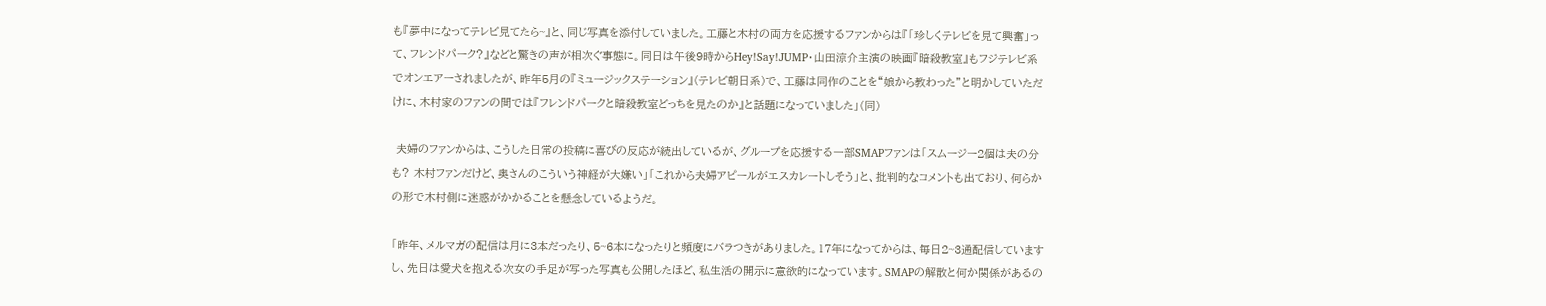も『夢中になってテレビ見てたら~』と、同じ写真を添付していました。工藤と木村の両方を応援するファンからは『「珍しくテレビを見て興奮」って、フレンドパーク?』などと驚きの声が相次ぐ事態に。同日は午後9時からHey!Say!JUMP・山田涼介主演の映画『暗殺教室』もフジテレビ系でオンエアーされましたが、昨年5月の『ミュージックステーション』(テレビ朝日系)で、工藤は同作のことを“娘から教わった”と明かしていただけに、木村家のファンの間では『フレンドパークと暗殺教室どっちを見たのか』と話題になっていました」(同)

 夫婦のファンからは、こうした日常の投稿に喜びの反応が続出しているが、グループを応援する一部SMAPファンは「スムージー2個は夫の分も? 木村ファンだけど、奥さんのこういう神経が大嫌い」「これから夫婦アピールがエスカレートしそう」と、批判的なコメントも出ており、何らかの形で木村側に迷惑がかかることを懸念しているようだ。

「昨年、メルマガの配信は月に3本だったり、5~6本になったりと頻度にバラつきがありました。17年になってからは、毎日2~3通配信していますし、先日は愛犬を抱える次女の手足が写った写真も公開したほど、私生活の開示に意欲的になっています。SMAPの解散と何か関係があるの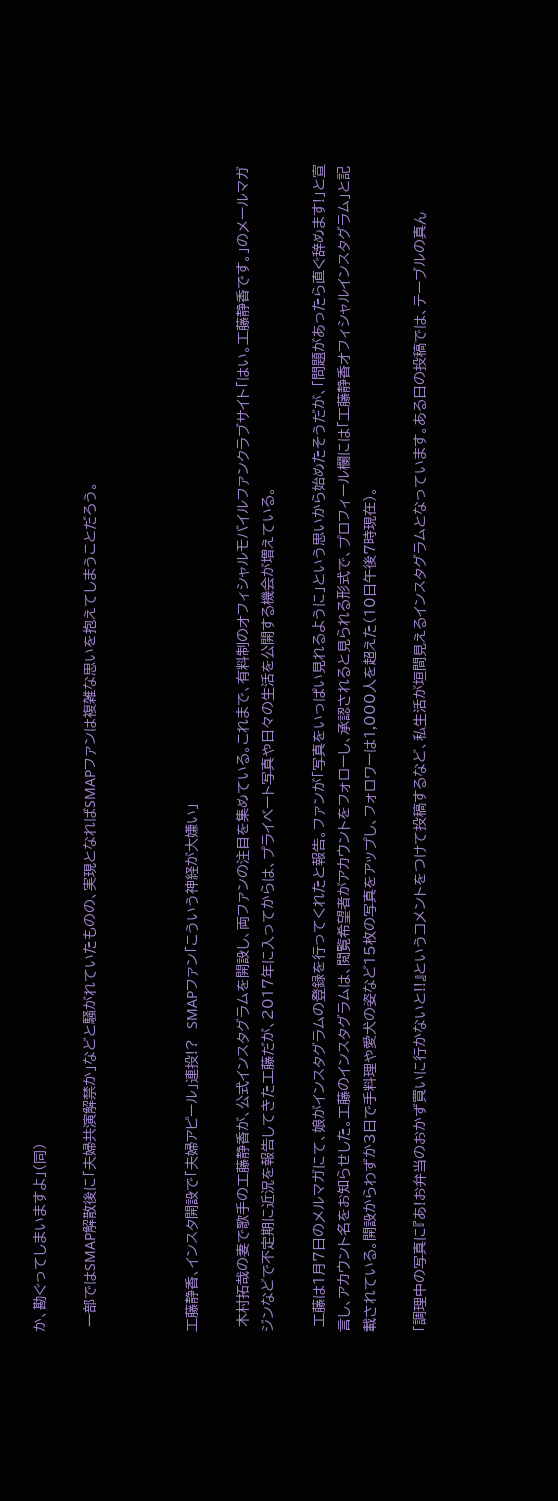か、勘ぐってしまいますよ」(同)

 一部ではSMAP解散後に「夫婦共演解禁か」などと騒がれていたものの、実現となればSMAPファンは複雑な思いを抱えてしまうことだろう。



工藤静香、インスタ開設で「夫婦アピール」連投!?  SMAPファン「こういう神経が大嫌い」

 木村拓哉の妻で歌手の工藤静香が、公式インスタグラムを開設し、両ファンの注目を集めている。これまで、有料制のオフィシャルモバイルファンクラブサイト「はい。工藤静香です。」のメールマガジンなどで不定期に近況を報告してきた工藤だが、2017年に入ってからは、プライベート写真や日々の生活を公開する機会が増えている。

 工藤は1月7日のメルマガにて、娘がインスタグラムの登録を行ってくれたと報告。ファンが「写真をいっぱい見れるように」という思いから始めたそうだが、「問題があったら直ぐ辞めます!」と宣言し、アカウント名をお知らせした。工藤のインスタグラムは、閲覧希望者がアカウントをフォローし、承認されると見られる形式で、プロフィール欄には「工藤静香オフィシャルインスタグラム」と記載されている。開設からわずか3日で手料理や愛犬の姿など15枚の写真をアップし、フォロワーは1,000人を超えた(10日午後7時現在)。

「調理中の写真に『あ!お弁当のおかず買いに行かないと!!』というコメントをつけて投稿するなど、私生活が垣間見えるインスタグラムとなっています。ある日の投稿では、テーブルの真ん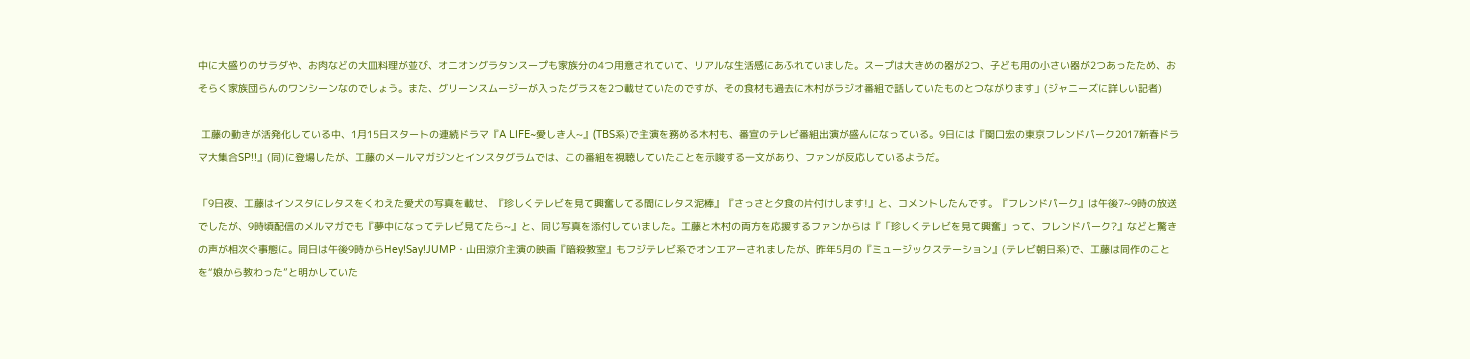中に大盛りのサラダや、お肉などの大皿料理が並び、オニオングラタンスープも家族分の4つ用意されていて、リアルな生活感にあふれていました。スープは大きめの器が2つ、子ども用の小さい器が2つあったため、おそらく家族団らんのワンシーンなのでしょう。また、グリーンスムージーが入ったグラスを2つ載せていたのですが、その食材も過去に木村がラジオ番組で話していたものとつながります」(ジャニーズに詳しい記者)

 工藤の動きが活発化している中、1月15日スタートの連続ドラマ『A LIFE~愛しき人~』(TBS系)で主演を務める木村も、番宣のテレビ番組出演が盛んになっている。9日には『関口宏の東京フレンドパーク2017新春ドラマ大集合SP!!』(同)に登場したが、工藤のメールマガジンとインスタグラムでは、この番組を視聴していたことを示唆する一文があり、ファンが反応しているようだ。

「9日夜、工藤はインスタにレタスをくわえた愛犬の写真を載せ、『珍しくテレビを見て興奮してる間にレタス泥棒』『さっさと夕食の片付けします!』と、コメントしたんです。『フレンドパーク』は午後7~9時の放送でしたが、9時頃配信のメルマガでも『夢中になってテレビ見てたら~』と、同じ写真を添付していました。工藤と木村の両方を応援するファンからは『「珍しくテレビを見て興奮」って、フレンドパーク?』などと驚きの声が相次ぐ事態に。同日は午後9時からHey!Say!JUMP・山田涼介主演の映画『暗殺教室』もフジテレビ系でオンエアーされましたが、昨年5月の『ミュージックステーション』(テレビ朝日系)で、工藤は同作のことを“娘から教わった”と明かしていた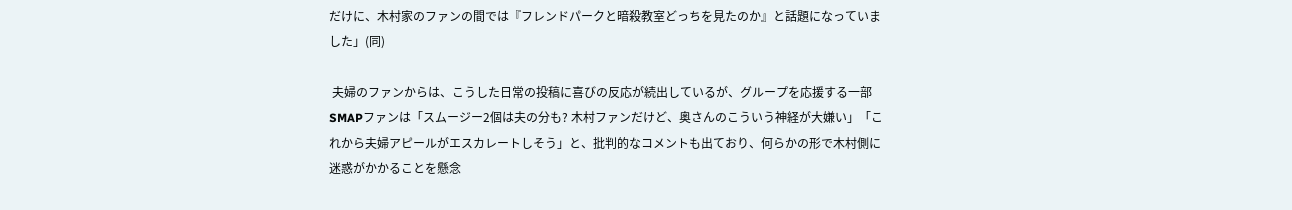だけに、木村家のファンの間では『フレンドパークと暗殺教室どっちを見たのか』と話題になっていました」(同)

 夫婦のファンからは、こうした日常の投稿に喜びの反応が続出しているが、グループを応援する一部SMAPファンは「スムージー2個は夫の分も? 木村ファンだけど、奥さんのこういう神経が大嫌い」「これから夫婦アピールがエスカレートしそう」と、批判的なコメントも出ており、何らかの形で木村側に迷惑がかかることを懸念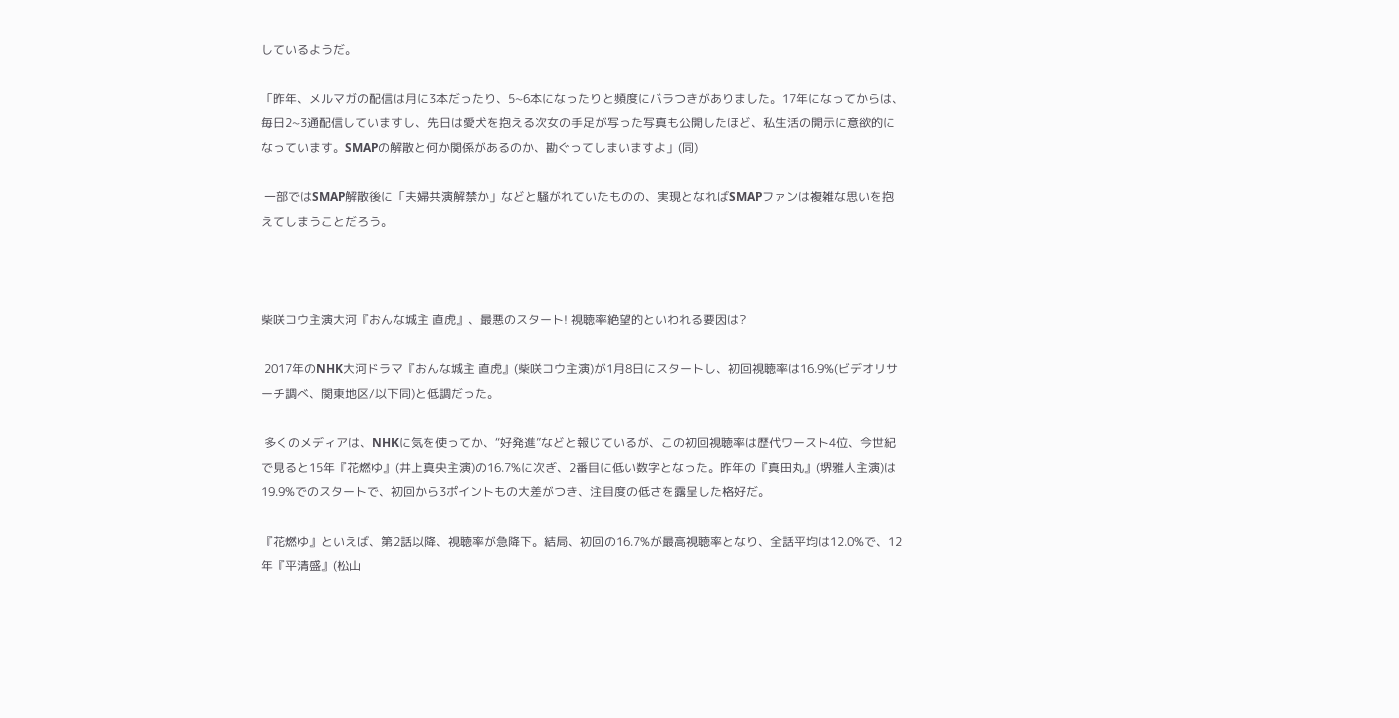しているようだ。

「昨年、メルマガの配信は月に3本だったり、5~6本になったりと頻度にバラつきがありました。17年になってからは、毎日2~3通配信していますし、先日は愛犬を抱える次女の手足が写った写真も公開したほど、私生活の開示に意欲的になっています。SMAPの解散と何か関係があるのか、勘ぐってしまいますよ」(同)

 一部ではSMAP解散後に「夫婦共演解禁か」などと騒がれていたものの、実現となればSMAPファンは複雑な思いを抱えてしまうことだろう。



柴咲コウ主演大河『おんな城主 直虎』、最悪のスタート! 視聴率絶望的といわれる要因は?

 2017年のNHK大河ドラマ『おんな城主 直虎』(柴咲コウ主演)が1月8日にスタートし、初回視聴率は16.9%(ビデオリサーチ調べ、関東地区/以下同)と低調だった。

 多くのメディアは、NHKに気を使ってか、“好発進”などと報じているが、この初回視聴率は歴代ワースト4位、今世紀で見ると15年『花燃ゆ』(井上真央主演)の16.7%に次ぎ、2番目に低い数字となった。昨年の『真田丸』(堺雅人主演)は19.9%でのスタートで、初回から3ポイントもの大差がつき、注目度の低さを露呈した格好だ。

『花燃ゆ』といえば、第2話以降、視聴率が急降下。結局、初回の16.7%が最高視聴率となり、全話平均は12.0%で、12年『平清盛』(松山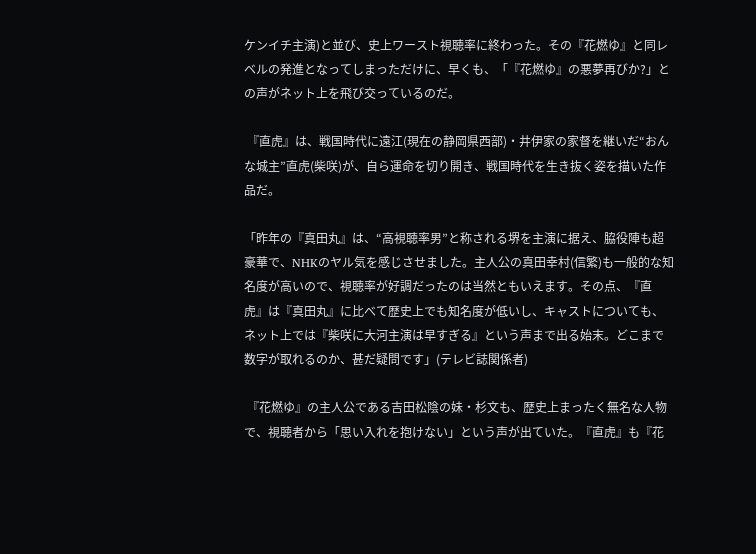ケンイチ主演)と並び、史上ワースト視聴率に終わった。その『花燃ゆ』と同レベルの発進となってしまっただけに、早くも、「『花燃ゆ』の悪夢再びか?」との声がネット上を飛び交っているのだ。

 『直虎』は、戦国時代に遠江(現在の静岡県西部)・井伊家の家督を継いだ“おんな城主”直虎(柴咲)が、自ら運命を切り開き、戦国時代を生き抜く姿を描いた作品だ。

「昨年の『真田丸』は、“高視聴率男”と称される堺を主演に据え、脇役陣も超豪華で、NHKのヤル気を感じさせました。主人公の真田幸村(信繁)も一般的な知名度が高いので、視聴率が好調だったのは当然ともいえます。その点、『直虎』は『真田丸』に比べて歴史上でも知名度が低いし、キャストについても、ネット上では『柴咲に大河主演は早すぎる』という声まで出る始末。どこまで数字が取れるのか、甚だ疑問です」(テレビ誌関係者)

 『花燃ゆ』の主人公である吉田松陰の妹・杉文も、歴史上まったく無名な人物で、視聴者から「思い入れを抱けない」という声が出ていた。『直虎』も『花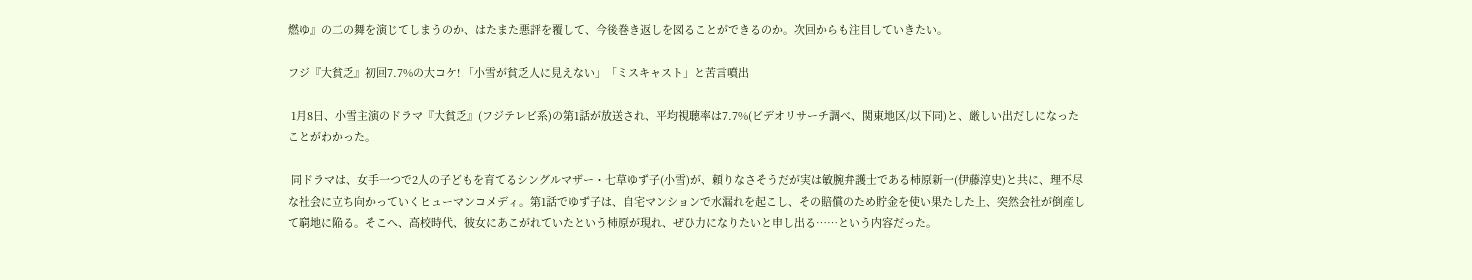燃ゆ』の二の舞を演じてしまうのか、はたまた悪評を覆して、今後巻き返しを図ることができるのか。次回からも注目していきたい。

フジ『大貧乏』初回7.7%の大コケ! 「小雪が貧乏人に見えない」「ミスキャスト」と苦言噴出

 1月8日、小雪主演のドラマ『大貧乏』(フジテレビ系)の第1話が放送され、平均視聴率は7.7%(ビデオリサーチ調べ、関東地区/以下同)と、厳しい出だしになったことがわかった。

 同ドラマは、女手一つで2人の子どもを育てるシングルマザー・七草ゆず子(小雪)が、頼りなさそうだが実は敏腕弁護士である柿原新一(伊藤淳史)と共に、理不尽な社会に立ち向かっていくヒューマンコメディ。第1話でゆず子は、自宅マンションで水漏れを起こし、その賠償のため貯金を使い果たした上、突然会社が倒産して窮地に陥る。そこへ、高校時代、彼女にあこがれていたという柿原が現れ、ぜひ力になりたいと申し出る……という内容だった。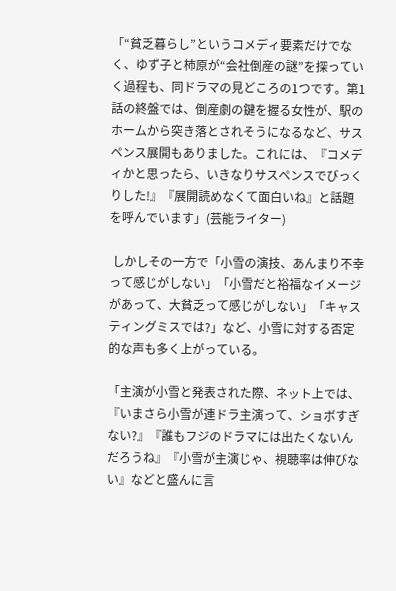「“貧乏暮らし”というコメディ要素だけでなく、ゆず子と柿原が“会社倒産の謎”を探っていく過程も、同ドラマの見どころの1つです。第1話の終盤では、倒産劇の鍵を握る女性が、駅のホームから突き落とされそうになるなど、サスペンス展開もありました。これには、『コメディかと思ったら、いきなりサスペンスでびっくりした!』『展開読めなくて面白いね』と話題を呼んでいます」(芸能ライター)

 しかしその一方で「小雪の演技、あんまり不幸って感じがしない」「小雪だと裕福なイメージがあって、大貧乏って感じがしない」「キャスティングミスでは?」など、小雪に対する否定的な声も多く上がっている。

「主演が小雪と発表された際、ネット上では、『いまさら小雪が連ドラ主演って、ショボすぎない?』『誰もフジのドラマには出たくないんだろうね』『小雪が主演じゃ、視聴率は伸びない』などと盛んに言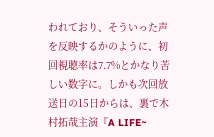われており、そういった声を反映するかのように、初回視聴率は7.7%とかなり苦しい数字に。しかも次回放送日の15日からは、裏で木村拓哉主演『A LIFE~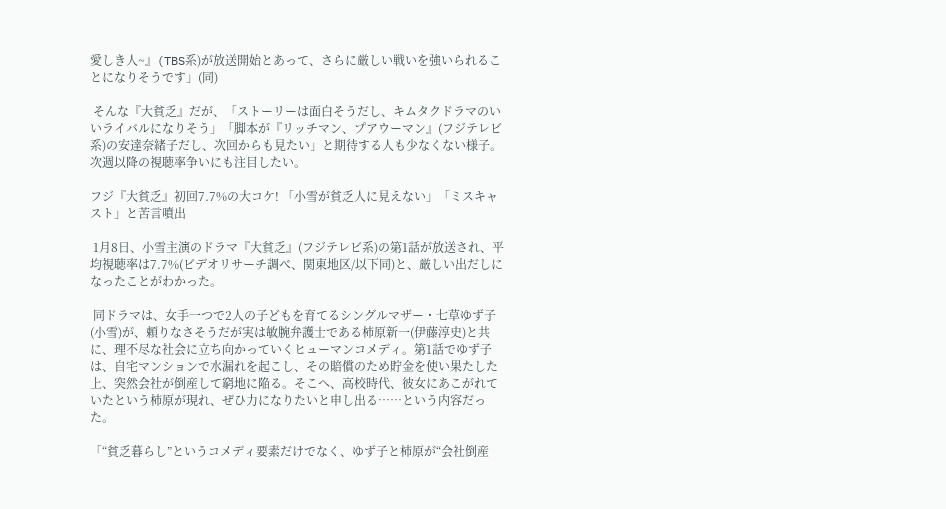愛しき人~』(TBS系)が放送開始とあって、さらに厳しい戦いを強いられることになりそうです」(同)

 そんな『大貧乏』だが、「ストーリーは面白そうだし、キムタクドラマのいいライバルになりそう」「脚本が『リッチマン、プアウーマン』(フジテレビ系)の安達奈緒子だし、次回からも見たい」と期待する人も少なくない様子。次週以降の視聴率争いにも注目したい。

フジ『大貧乏』初回7.7%の大コケ! 「小雪が貧乏人に見えない」「ミスキャスト」と苦言噴出

 1月8日、小雪主演のドラマ『大貧乏』(フジテレビ系)の第1話が放送され、平均視聴率は7.7%(ビデオリサーチ調べ、関東地区/以下同)と、厳しい出だしになったことがわかった。

 同ドラマは、女手一つで2人の子どもを育てるシングルマザー・七草ゆず子(小雪)が、頼りなさそうだが実は敏腕弁護士である柿原新一(伊藤淳史)と共に、理不尽な社会に立ち向かっていくヒューマンコメディ。第1話でゆず子は、自宅マンションで水漏れを起こし、その賠償のため貯金を使い果たした上、突然会社が倒産して窮地に陥る。そこへ、高校時代、彼女にあこがれていたという柿原が現れ、ぜひ力になりたいと申し出る……という内容だった。

「“貧乏暮らし”というコメディ要素だけでなく、ゆず子と柿原が“会社倒産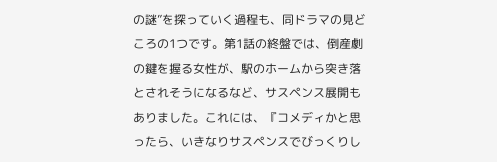の謎”を探っていく過程も、同ドラマの見どころの1つです。第1話の終盤では、倒産劇の鍵を握る女性が、駅のホームから突き落とされそうになるなど、サスペンス展開もありました。これには、『コメディかと思ったら、いきなりサスペンスでびっくりし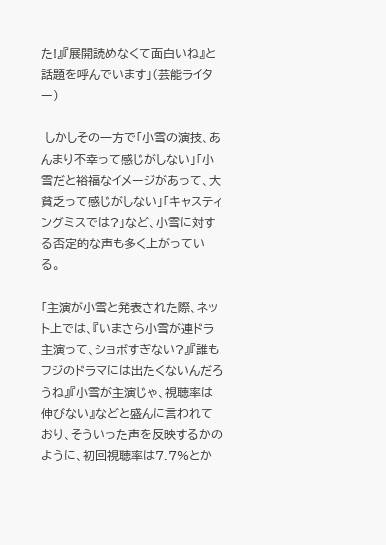た!』『展開読めなくて面白いね』と話題を呼んでいます」(芸能ライター)

 しかしその一方で「小雪の演技、あんまり不幸って感じがしない」「小雪だと裕福なイメージがあって、大貧乏って感じがしない」「キャスティングミスでは?」など、小雪に対する否定的な声も多く上がっている。

「主演が小雪と発表された際、ネット上では、『いまさら小雪が連ドラ主演って、ショボすぎない?』『誰もフジのドラマには出たくないんだろうね』『小雪が主演じゃ、視聴率は伸びない』などと盛んに言われており、そういった声を反映するかのように、初回視聴率は7.7%とか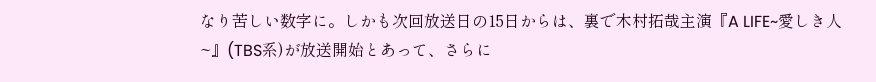なり苦しい数字に。しかも次回放送日の15日からは、裏で木村拓哉主演『A LIFE~愛しき人~』(TBS系)が放送開始とあって、さらに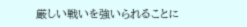厳しい戦いを強いられることに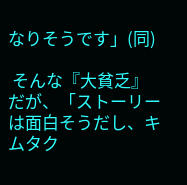なりそうです」(同)

 そんな『大貧乏』だが、「ストーリーは面白そうだし、キムタク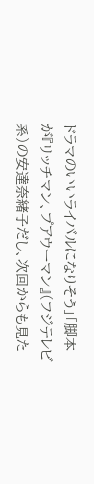ドラマのいいライバルになりそう」「脚本が『リッチマン、プアウーマン』(フジテレビ系)の安達奈緒子だし、次回からも見た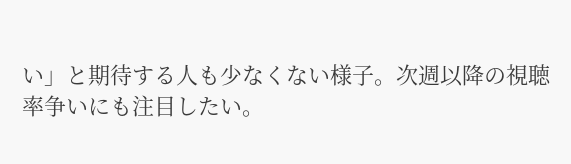い」と期待する人も少なくない様子。次週以降の視聴率争いにも注目したい。